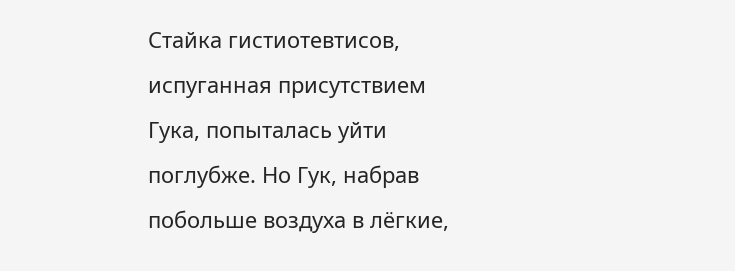Стайка гистиотевтисов, испуганная присутствием Гука, попыталась уйти поглубже. Но Гук, набрав побольше воздуха в лёгкие,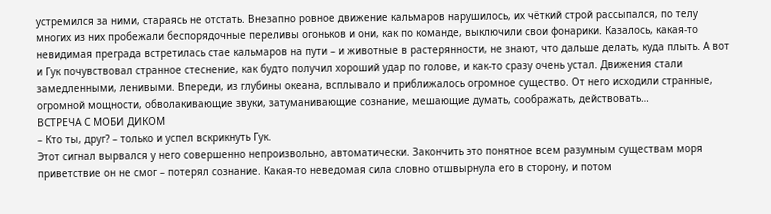устремился за ними, стараясь не отстать. Внезапно ровное движение кальмаров нарушилось, их чёткий строй рассыпался, по телу многих из них пробежали беспорядочные переливы огоньков и они, как по команде, выключили свои фонарики. Казалось, какая-то невидимая преграда встретилась стае кальмаров на пути – и животные в растерянности, не знают, что дальше делать, куда плыть. А вот и Гук почувствовал странное стеснение, как будто получил хороший удар по голове, и как-то сразу очень устал. Движения стали замедленными, ленивыми. Впереди, из глубины океана, всплывало и приближалось огромное существо. От него исходили странные, огромной мощности, обволакивающие звуки, затуманивающие сознание, мешающие думать, соображать, действовать…
ВСТРЕЧА С МОБИ ДИКОМ
– Кто ты, друг? – только и успел вскрикнуть Гук.
Этот сигнал вырвался у него совершенно непроизвольно, автоматически. Закончить это понятное всем разумным существам моря приветствие он не смог – потерял сознание. Какая-то неведомая сила словно отшвырнула его в сторону, и потом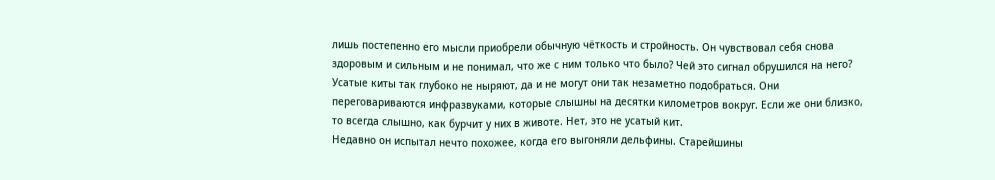лишь постепенно его мысли приобрели обычную чёткость и стройность. Он чувствовал себя снова здоровым и сильным и не понимал, что же с ним только что было? Чей это сигнал обрушился на него? Усатые киты так глубоко не ныряют, да и не могут они так незаметно подобраться. Они переговариваются инфразвуками, которые слышны на десятки километров вокруг. Если же они близко, то всегда слышно, как бурчит у них в животе. Нет, это не усатый кит.
Недавно он испытал нечто похожее, когда его выгоняли дельфины. Старейшины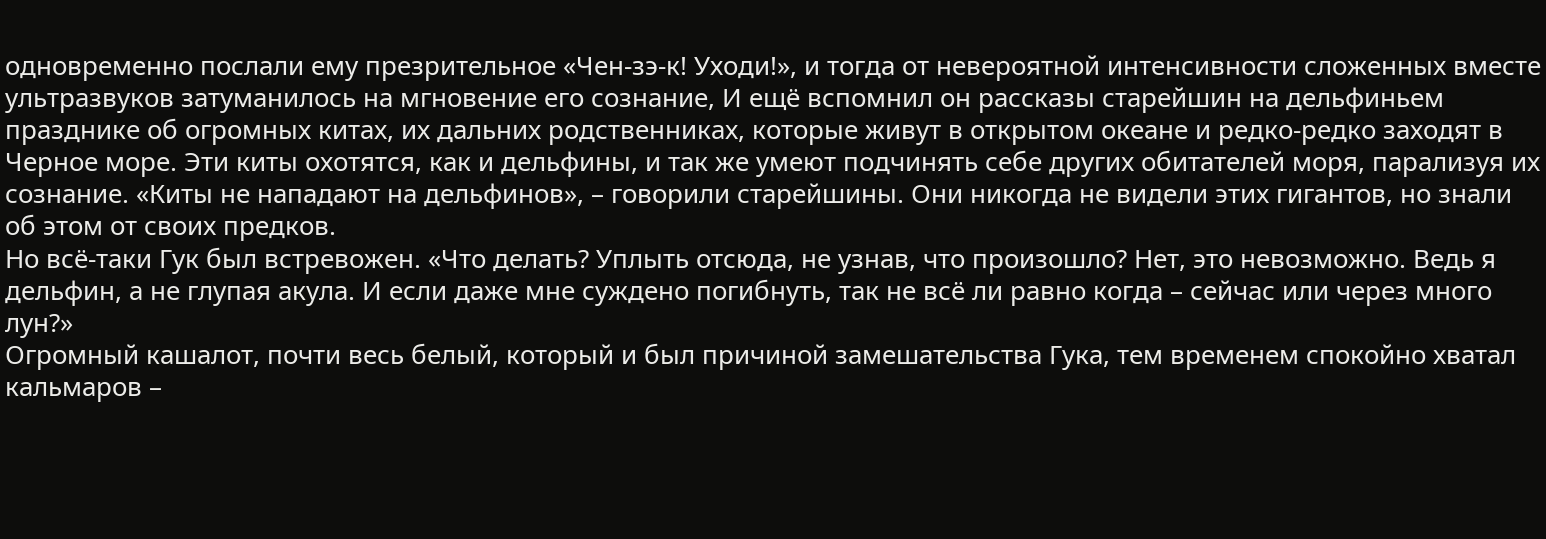одновременно послали ему презрительное «Чен-зэ-к! Уходи!», и тогда от невероятной интенсивности сложенных вместе ультразвуков затуманилось на мгновение его сознание, И ещё вспомнил он рассказы старейшин на дельфиньем празднике об огромных китах, их дальних родственниках, которые живут в открытом океане и редко-редко заходят в Черное море. Эти киты охотятся, как и дельфины, и так же умеют подчинять себе других обитателей моря, парализуя их сознание. «Киты не нападают на дельфинов», – говорили старейшины. Они никогда не видели этих гигантов, но знали об этом от своих предков.
Но всё-таки Гук был встревожен. «Что делать? Уплыть отсюда, не узнав, что произошло? Нет, это невозможно. Ведь я дельфин, а не глупая акула. И если даже мне суждено погибнуть, так не всё ли равно когда – сейчас или через много лун?»
Огромный кашалот, почти весь белый, который и был причиной замешательства Гука, тем временем спокойно хватал кальмаров –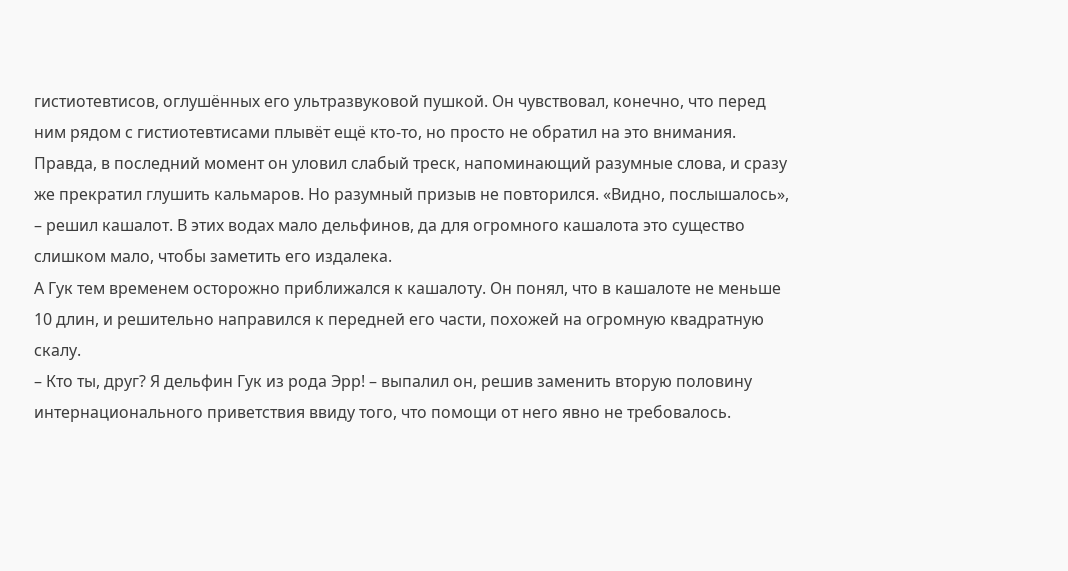гистиотевтисов, оглушённых его ультразвуковой пушкой. Он чувствовал, конечно, что перед ним рядом с гистиотевтисами плывёт ещё кто-то, но просто не обратил на это внимания. Правда, в последний момент он уловил слабый треск, напоминающий разумные слова, и сразу же прекратил глушить кальмаров. Но разумный призыв не повторился. «Видно, послышалось», – решил кашалот. В этих водах мало дельфинов, да для огромного кашалота это существо слишком мало, чтобы заметить его издалека.
А Гук тем временем осторожно приближался к кашалоту. Он понял, что в кашалоте не меньше 10 длин, и решительно направился к передней его части, похожей на огромную квадратную скалу.
– Кто ты, друг? Я дельфин Гук из рода Эрр! – выпалил он, решив заменить вторую половину интернационального приветствия ввиду того, что помощи от него явно не требовалось.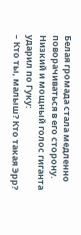Белая громада стала медленно поворачиваться в его сторону. Низкий и мощный голос гиганта ударил по Гуку:
– Кто ты, малыш? Кто такая Эрр?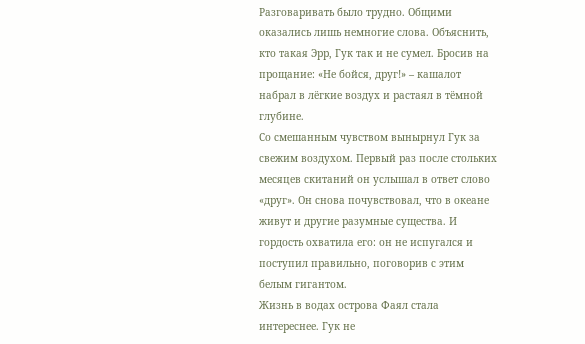Разговаривать было трудно. Общими оказались лишь немногие слова. Объяснить, кто такая Эрр, Гук так и не сумел. Бросив на прощание: «Не бойся, друг!» – кашалот набрал в лёгкие воздух и растаял в тёмной глубине.
Со смешанным чувством вынырнул Гук за свежим воздухом. Первый раз после стольких месяцев скитаний он услышал в ответ слово «друг». Он снова почувствовал, что в океане живут и другие разумные существа. И гордость охватила его: он не испугался и поступил правильно, поговорив с этим белым гигантом.
Жизнь в водах острова Фаял стала интереснее. Гук не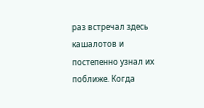раз встречал здесь кашалотов и постепенно узнал их поближе. Когда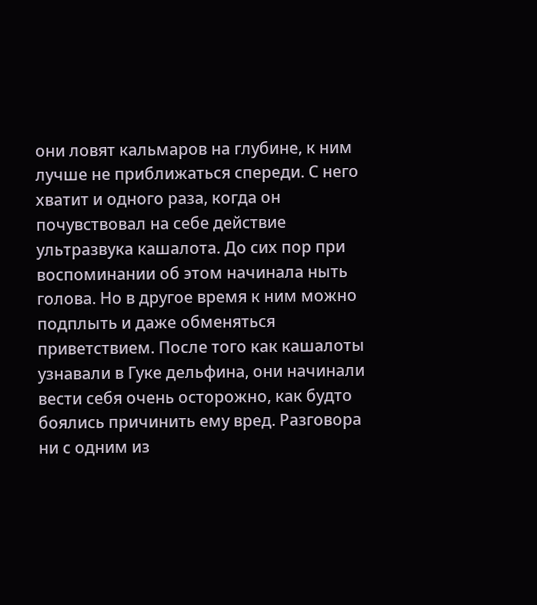они ловят кальмаров на глубине, к ним лучше не приближаться спереди. С него хватит и одного раза, когда он почувствовал на себе действие ультразвука кашалота. До сих пор при воспоминании об этом начинала ныть голова. Но в другое время к ним можно подплыть и даже обменяться приветствием. После того как кашалоты узнавали в Гуке дельфина, они начинали вести себя очень осторожно, как будто боялись причинить ему вред. Разговора ни с одним из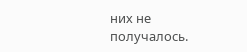них не получалось.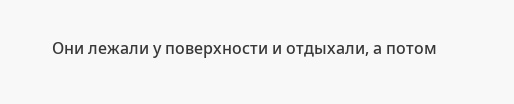Они лежали у поверхности и отдыхали, а потом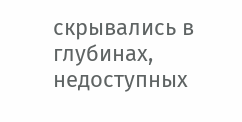скрывались в глубинах, недоступных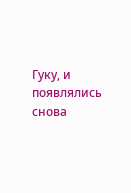Гуку, и появлялись снова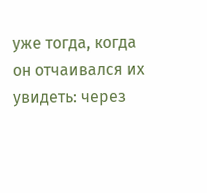уже тогда, когда он отчаивался их увидеть: через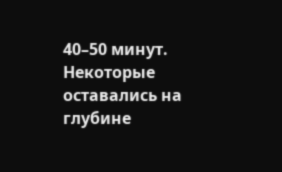40–50 минут. Некоторые оставались на глубине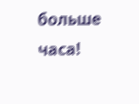больше часа!